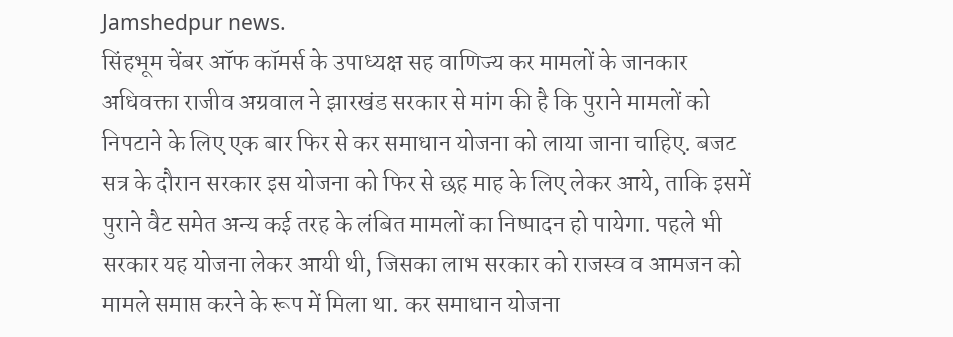Jamshedpur news.
सिंहभूम चेंबर ऑफ कॉमर्स के उपाध्यक्ष सह वाणिज्य कर मामलों के जानकार अधिवक्ता राजीव अग्रवाल ने झारखंड सरकार से मांग की है कि पुराने मामलों को निपटाने के लिए एक बार फिर से कर समाधान योजना को लाया जाना चाहिए. बजट सत्र के दौरान सरकार इस योजना को फिर से छह माह के लिए लेकर आये, ताकि इसमें पुराने वैट समेत अन्य कई तरह के लंबित मामलों का निष्पादन हो पायेगा. पहले भी सरकार यह योजना लेकर आयी थी, जिसका लाभ सरकार को राजस्व व आमजन को मामले समाप्त करने के रूप में मिला था. कर समाधान योजना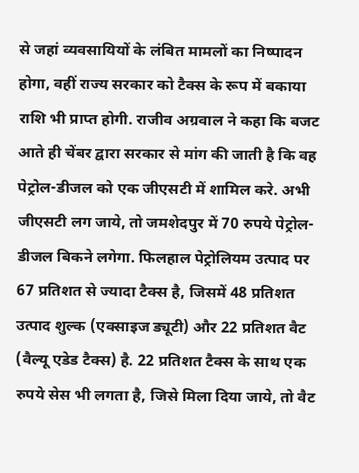से जहां व्यवसायियों के लंबित मामलों का निष्पादन होगा, वहीं राज्य सरकार को टैक्स के रूप में बकाया राशि भी प्राप्त होगी. राजीव अग्रवाल ने कहा कि बजट आते ही चेंबर द्वारा सरकार से मांग की जाती है कि वह पेट्रोल-डीजल को एक जीएसटी में शामिल करे. अभी जीएसटी लग जाये, तो जमशेदपुर में 70 रुपये पेट्रोल-डीजल बिकने लगेगा. फिलहाल पेट्रोलियम उत्पाद पर 67 प्रतिशत से ज्यादा टैक्स है, जिसमें 48 प्रतिशत उत्पाद शुल्क (एक्साइज ड्यूटी) और 22 प्रतिशत वैट (वैल्यू एडेड टैक्स) है. 22 प्रतिशत टैक्स के साथ एक रुपये सेस भी लगता है, जिसे मिला दिया जाये, तो वैट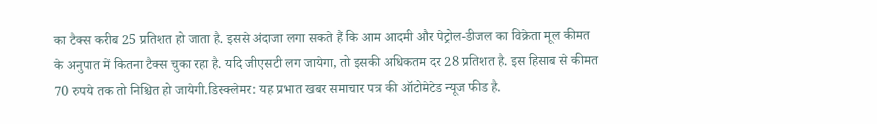का टैक्स करीब 25 प्रतिशत हो जाता है. इससे अंदाजा लगा सकते हैं कि आम आदमी और पेट्रोल-डीजल का विक्रेता मूल कीमत के अनुपात में कितना टैक्स चुका रहा है. यदि जीएसटी लग जायेगा, तो इसकी अधिकतम दर 28 प्रतिशत है. इस हिसाब से कीमत 70 रुपये तक तो निश्चित हो जायेगी.डिस्क्लेमर: यह प्रभात खबर समाचार पत्र की ऑटोमेटेड न्यूज फीड है.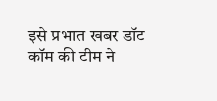इसे प्रभात खबर डॉट कॉम की टीम ने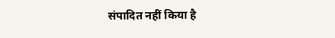संपादित नहीं किया है